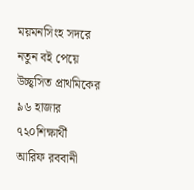ময়মনসিংহ সদরে নতুন বই পেয়ে উচ্ছ্বসিত প্রাথমিকের ৯৬ হাজার ৭২০শিক্ষার্থী
আরিফ রববানী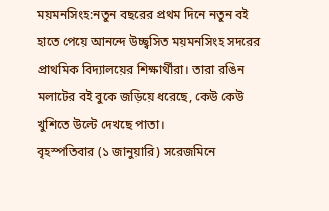ময়মনসিংহ:নতুন বছরের প্রথম দিনে নতুন বই হাতে পেয়ে আনন্দে উচ্ছ্বসিত ময়মনসিংহ সদরের প্রাথমিক বিদ্যালয়ের শিক্ষার্থীরা। তারা রঙিন মলাটের বই বুকে জড়িয়ে ধরেছে, কেউ কেউ খুশিতে উল্টে দেখছে পাতা।
বৃহস্পতিবার (১ জানুয়ারি) সরেজমিনে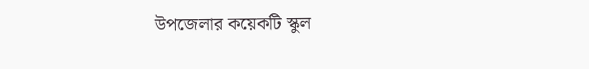উপজেলার কয়েকটি স্কুল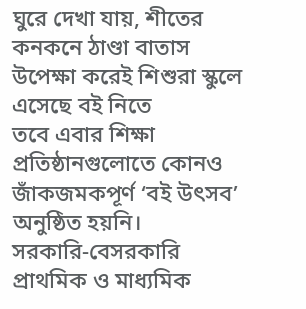ঘুরে দেখা যায়, শীতের কনকনে ঠাণ্ডা বাতাস উপেক্ষা করেই শিশুরা স্কুলে এসেছে বই নিতে
তবে এবার শিক্ষা প্রতিষ্ঠানগুলোতে কোনও জাঁকজমকপূর্ণ ‘বই উৎসব’ অনুষ্ঠিত হয়নি।
সরকারি-বেসরকারি প্রাথমিক ও মাধ্যমিক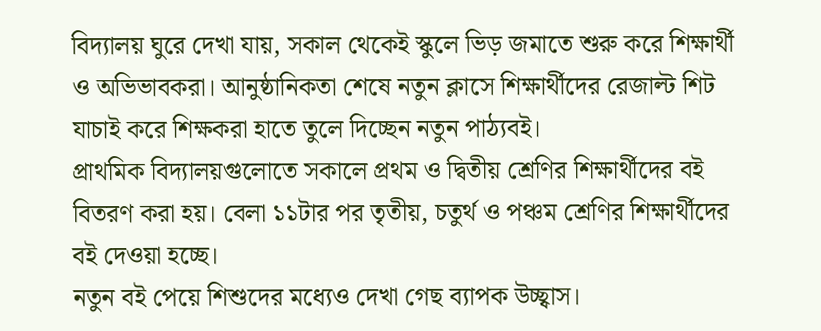বিদ্যালয় ঘুরে দেখা যায়, সকাল থেকেই স্কুলে ভিড় জমাতে শুরু করে শিক্ষার্থী ও অভিভাবকরা। আনুষ্ঠানিকতা শেষে নতুন ক্লাসে শিক্ষার্থীদের রেজাল্ট শিট যাচাই করে শিক্ষকরা হাতে তুলে দিচ্ছেন নতুন পাঠ্যবই।
প্রাথমিক বিদ্যালয়গুলোতে সকালে প্রথম ও দ্বিতীয় শ্রেণির শিক্ষার্থীদের বই বিতরণ করা হয়। বেলা ১১টার পর তৃতীয়, চতুর্থ ও পঞ্চম শ্রেণির শিক্ষার্থীদের বই দেওয়া হচ্ছে।
নতুন বই পেয়ে শিশুদের মধ্যেও দেখা গেছ ব্যাপক উচ্ছ্বাস।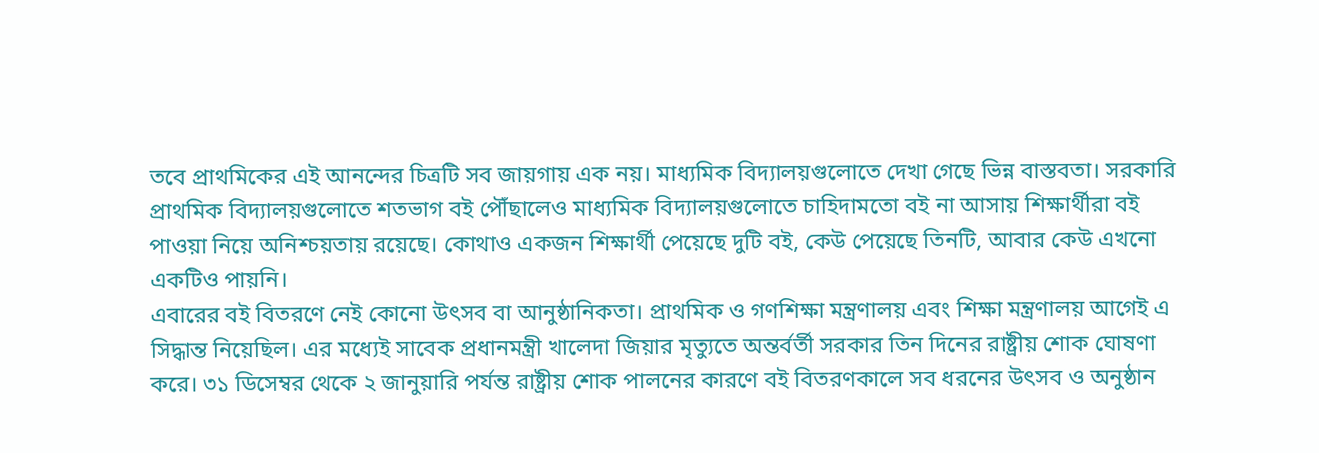তবে প্রাথমিকের এই আনন্দের চিত্রটি সব জায়গায় এক নয়। মাধ্যমিক বিদ্যালয়গুলোতে দেখা গেছে ভিন্ন বাস্তবতা। সরকারি প্রাথমিক বিদ্যালয়গুলোতে শতভাগ বই পৌঁছালেও মাধ্যমিক বিদ্যালয়গুলোতে চাহিদামতো বই না আসায় শিক্ষার্থীরা বই পাওয়া নিয়ে অনিশ্চয়তায় রয়েছে। কোথাও একজন শিক্ষার্থী পেয়েছে দুটি বই, কেউ পেয়েছে তিনটি, আবার কেউ এখনো একটিও পায়নি।
এবারের বই বিতরণে নেই কোনো উৎসব বা আনুষ্ঠানিকতা। প্রাথমিক ও গণশিক্ষা মন্ত্রণালয় এবং শিক্ষা মন্ত্রণালয় আগেই এ সিদ্ধান্ত নিয়েছিল। এর মধ্যেই সাবেক প্রধানমন্ত্রী খালেদা জিয়ার মৃত্যুতে অন্তর্বর্তী সরকার তিন দিনের রাষ্ট্রীয় শোক ঘোষণা করে। ৩১ ডিসেম্বর থেকে ২ জানুয়ারি পর্যন্ত রাষ্ট্রীয় শোক পালনের কারণে বই বিতরণকালে সব ধরনের উৎসব ও অনুষ্ঠান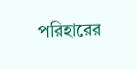পরিহারের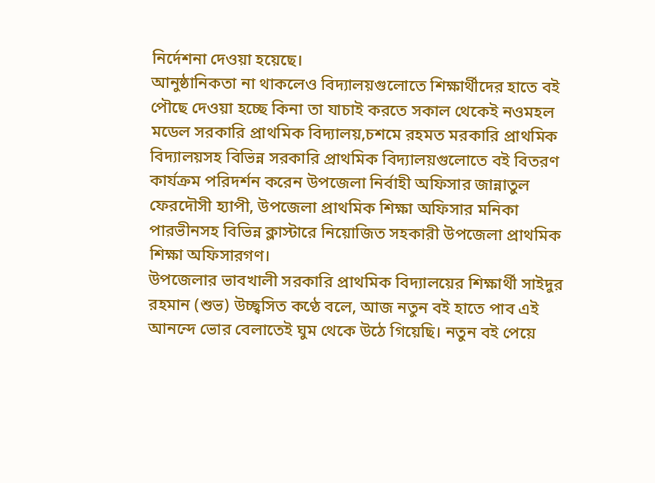নির্দেশনা দেওয়া হয়েছে।
আনুষ্ঠানিকতা না থাকলেও বিদ্যালয়গুলোতে শিক্ষার্থীদের হাতে বই পৌছে দেওয়া হচ্ছে কিনা তা যাচাই করতে সকাল থেকেই নওমহল মডেল সরকারি প্রাথমিক বিদ্যালয়,চশমে রহমত মরকারি প্রাথমিক বিদ্যালয়সহ বিভিন্ন সরকারি প্রাথমিক বিদ্যালয়গুলোতে বই বিতরণ কার্যক্রম পরিদর্শন করেন উপজেলা নির্বাহী অফিসার জান্নাতুল ফেরদৌসী হ্যাপী, উপজেলা প্রাথমিক শিক্ষা অফিসার মনিকা পারভীনসহ বিভিন্ন ক্লাস্টারে নিয়োজিত সহকারী উপজেলা প্রাথমিক শিক্ষা অফিসারগণ।
উপজেলার ভাবখালী সরকারি প্রাথমিক বিদ্যালয়ের শিক্ষার্থী সাইদুর রহমান (শুভ) উচ্ছ্বসিত কণ্ঠে বলে, আজ নতুন বই হাতে পাব এই আনন্দে ভোর বেলাতেই ঘুম থেকে উঠে গিয়েছি। নতুন বই পেয়ে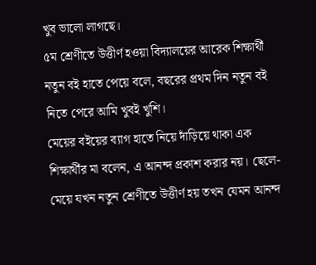খুব ভালো লাগছে।
৫ম শ্রেণীতে উত্তীর্ণ হওয়া বিদ্যালয়ের আরেক শিক্ষার্থী নতুন বই হাতে পেয়ে বলে, বছরের প্রথম দিন নতুন বই নিতে পেরে আমি খুবই খুশি।
মেয়ের বইয়ের ব্যাগ হাতে নিয়ে দাঁড়িয়ে থাকা এক শিক্ষার্থীর মা বলেন, এ আনন্দ প্রকাশ করার নয়। ছেলে-মেয়ে যখন নতুন শ্রেণীতে উত্তীর্ণ হয় তখন যেমন আনন্দ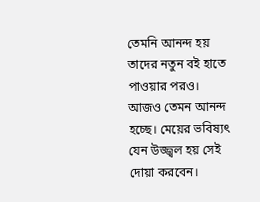তেমনি আনন্দ হয় তাদের নতুন বই হাতে পাওয়ার পরও। আজও তেমন আনন্দ হচ্ছে। মেয়ের ভবিষ্যৎ যেন উজ্জ্বল হয় সেই দোয়া করবেন।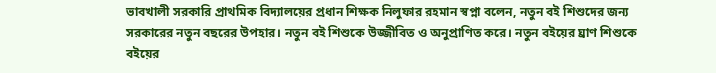ভাবখালী সরকারি প্রাথমিক বিদ্যালয়ের প্রধান শিক্ষক নিলুফার রহমান স্বপ্না বলেন, নতুন বই শিশুদের জন্য সরকারের নতুন বছরের উপহার। নতুন বই শিশুকে উজ্জীবিত ও অনুপ্রাণিত করে। নতুন বইয়ের ঘ্রাণ শিশুকে বইয়ের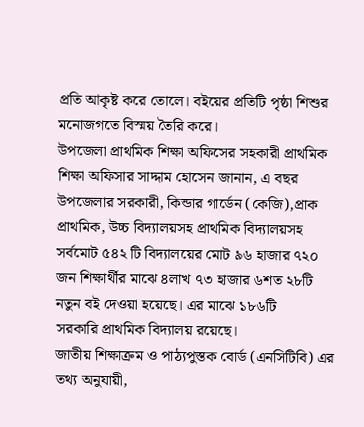প্রতি আকৃষ্ট করে তোলে। বইয়ের প্রতিটি পৃষ্ঠা শিশুর মনোজগতে বিস্ময় তৈরি করে।
উপজেলা প্রাথমিক শিক্ষা অফিসের সহকারী প্রাথমিক শিক্ষা অফিসার সাদ্দাম হোসেন জানান, এ বছর উপজেলার সরকারী, কিন্ডার গার্ডেন (কেজি),প্রাক প্রাথমিক, উচ্চ বিদ্যালয়সহ প্রাথমিক বিদ্যালয়সহ সর্বমোট ৫৪২ টি বিদ্যালয়ের মোট ৯৬ হাজার ৭২০ জন শিক্ষার্থীর মাঝে ৪লাখ ৭৩ হাজার ৬শত ২৮টি নতুন বই দেওয়া হয়েছে। এর মাঝে ১৮৬টি
সরকারি প্রাথমিক বিদ্যালয় রয়েছে।
জাতীয় শিক্ষাক্রম ও পাঠ্যপুস্তক বোর্ড (এনসিটিবি) এর তথ্য অনুযায়ী,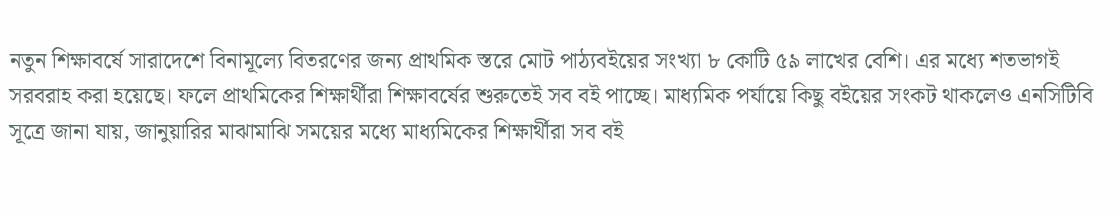নতুন শিক্ষাবর্ষে সারাদেশে বিনামূল্যে বিতরণের জন্য প্রাথমিক স্তরে মোট পাঠ্যবইয়ের সংখ্যা ৮ কোটি ৫৯ লাখের বেশি। এর মধ্যে শতভাগই সরবরাহ করা হয়েছে। ফলে প্রাথমিকের শিক্ষার্থীরা শিক্ষাবর্ষের শুরুতেই সব বই পাচ্ছে। মাধ্যমিক পর্যায়ে কিছু বইয়ের সংকট থাকলেও এনসিটিবি সূত্রে জানা যায়, জানুয়ারির মাঝামাঝি সময়ের মধ্যে মাধ্যমিকের শিক্ষার্থীরা সব বই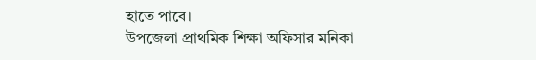হাতে পাবে।
উপজেলা প্রাথমিক শিক্ষা অফিসার মনিকা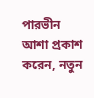পারভীন আশা প্রকাশ করেন, নতুন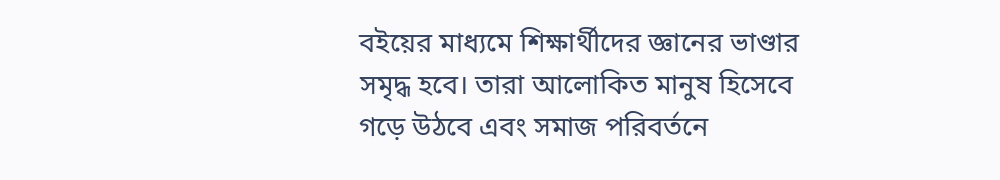বইয়ের মাধ্যমে শিক্ষার্থীদের জ্ঞানের ভাণ্ডার সমৃদ্ধ হবে। তারা আলোকিত মানুষ হিসেবে গড়ে উঠবে এবং সমাজ পরিবর্তনে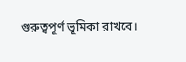গুরুত্বপূর্ণ ভূমিকা রাখবে।